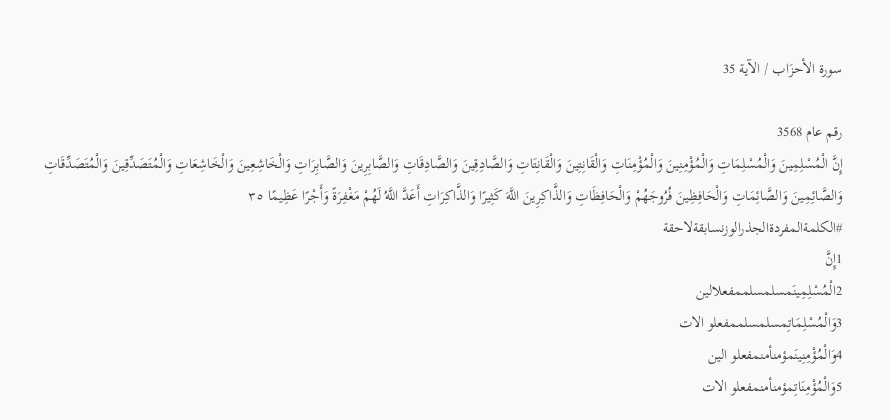سورة الأحزَاب / الآية 35

رقم عام 3568
إِنَّ الْمُسْلِمِينَ وَالْمُسْلِمَاتِ وَالْمُؤْمِنِينَ وَالْمُؤْمِنَاتِ وَالْقَانِتِينَ وَالْقَانِتَاتِ وَالصَّادِقِينَ وَالصَّادِقَاتِ وَالصَّابِرِينَ وَالصَّابِرَاتِ وَالْخَاشِعِينَ وَالْخَاشِعَاتِ وَالْمُتَصَدِّقِينَ وَالْمُتَصَدِّقَاتِ وَالصَّائِمِينَ وَالصَّائِمَاتِ وَالْحَافِظِينَ فُرُوجَهُمْ وَالْحَافِظَاتِ وَالذَّاكِرِينَ اللَّهَ كَثِيرًا وَالذَّاكِرَاتِ أَعَدَّ اللَّهُ لَهُمْ مَغْفِرَةً وَأَجْرًا عَظِيمًا ٣٥
#الكلمةالمفردةالجذرالوزنسابقةلاحقة
1إِنَّ
2الْمُسْلِمِينَمسلمسلممفعلالين
3وَالْمُسْلِمَاتِمسلمسلممفعلو الات
4وَالْمُؤْمِنِينَمؤمنأمنمفعلو الين
5وَالْمُؤْمِنَاتِمؤمنأمنمفعلو الات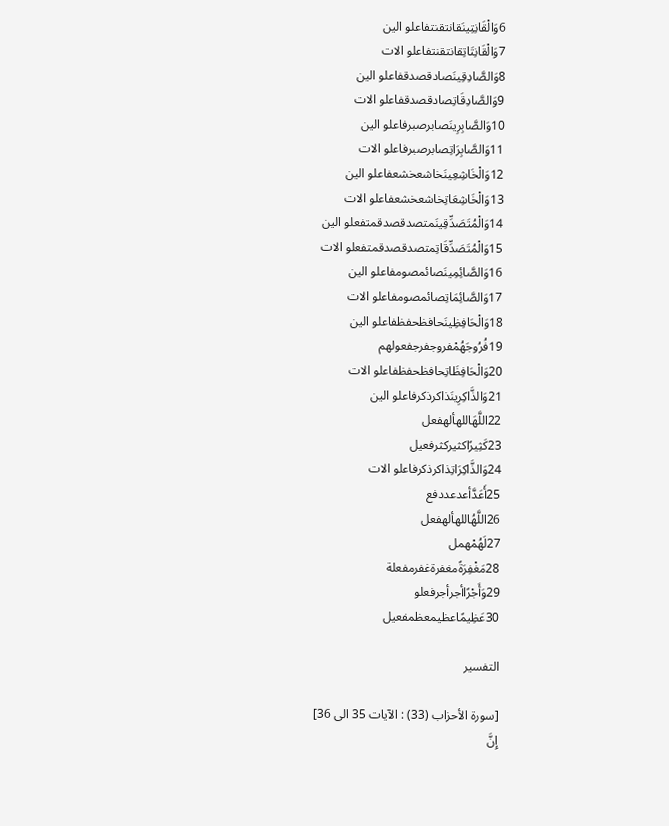6وَالْقَانِتِينَقانتقنتفاعلو الين
7وَالْقَانِتَاتِقانتقنتفاعلو الات
8وَالصَّادِقِينَصادقصدقفاعلو الين
9وَالصَّادِقَاتِصادقصدقفاعلو الات
10وَالصَّابِرِينَصابرصبرفاعلو الين
11وَالصَّابِرَاتِصابرصبرفاعلو الات
12وَالْخَاشِعِينَخاشعخشعفاعلو الين
13وَالْخَاشِعَاتِخاشعخشعفاعلو الات
14وَالْمُتَصَدِّقِينَمتصدقصدقمتفعلو الين
15وَالْمُتَصَدِّقَاتِمتصدقصدقمتفعلو الات
16وَالصَّائِمِينَصائمصومفاعلو الين
17وَالصَّائِمَاتِصائمصومفاعلو الات
18وَالْحَافِظِينَحافظحفظفاعلو الين
19فُرُوجَهُمْفروجفرجفعولهم
20وَالْحَافِظَاتِحافظحفظفاعلو الات
21وَالذَّاكِرِينَذاكرذكرفاعلو الين
22اللَّهَاللهألهفعل
23كَثِيرًاكثيركثرفعيل
24وَالذَّاكِرَاتِذاكرذكرفاعلو الات
25أَعَدَّأعدعددفع
26اللَّهُاللهألهفعل
27لَهُمْهمل
28مَغْفِرَةًمغفرةغفرمفعلة
29وَأَجْرًاأجرأجرفعلو
30عَظِيمًاعظيمعظمفعيل

التفسير

[سورة الأحزاب (33) : الآيات 35 الى 36]
إِنَّ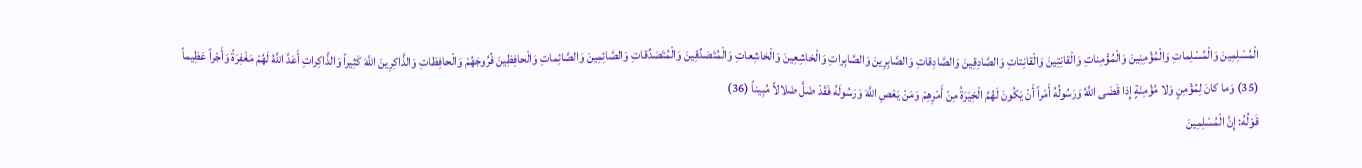الْمُسْلِمِينَ وَالْمُسْلِماتِ وَالْمُؤْمِنِينَ وَالْمُؤْمِناتِ وَالْقانِتِينَ وَالْقانِتاتِ وَالصَّادِقِينَ وَالصَّادِقاتِ وَالصَّابِرِينَ وَالصَّابِراتِ وَالْخاشِعِينَ وَالْخاشِعاتِ وَالْمُتَصَدِّقِينَ وَالْمُتَصَدِّقاتِ وَالصَّائِمِينَ وَالصَّائِماتِ وَالْحافِظِينَ فُرُوجَهُمْ وَالْحافِظاتِ وَالذَّاكِرِينَ اللَّهَ كَثِيراً وَالذَّاكِراتِ أَعَدَّ اللَّهُ لَهُمْ مَغْفِرَةً وَأَجْراً عَظِيماً (35) وَما كانَ لِمُؤْمِنٍ وَلا مُؤْمِنَةٍ إِذا قَضَى اللَّهُ وَرَسُولُهُ أَمْراً أَنْ يَكُونَ لَهُمُ الْخِيَرَةُ مِنْ أَمْرِهِمْ وَمَنْ يَعْصِ اللَّهَ وَرَسُولَهُ فَقَدْ ضَلَّ ضَلالاً مُبِيناً (36)
قَوْلُهُ: إِنَّ الْمُسْلِمِينَ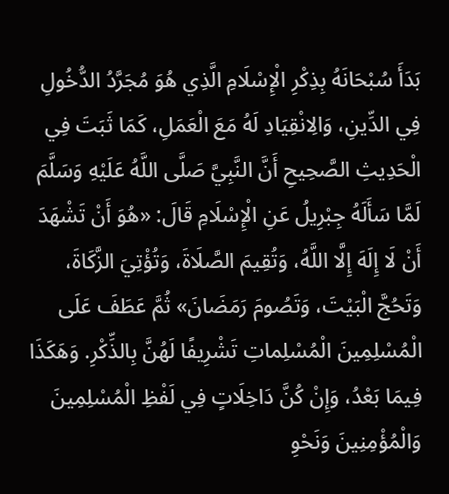بَدَأَ سُبْحَانَهُ بِذِكْرِ الْإِسْلَامِ الَّذِي هُوَ مُجَرَّدُ الدُّخُولِ فِي الدِّينِ، وَالِانْقِيَادِ لَهُ مَعَ الْعَمَلِ، كَمَا ثَبَتَ فِي الْحَدِيثِ الصَّحِيحِ أَنَّ النَّبِيَّ صَلَّى اللَّهُ عَلَيْهِ وَسَلَّمَ لَمَّا سَأَلَهُ جِبْرِيلُ عَنِ الْإِسْلَامِ قَالَ: «هُوَ أَنْ تَشْهَدَ أَنْ لَا إِلَهَ إِلَّا اللَّهُ، وَتُقِيمَ الصَّلَاةَ، وَتُؤْتِيَ الزَّكَاةَ، وَتَحُجَّ الْبَيْتَ، وَتَصُومَ رَمَضَانَ» ثُمَّ عَطَفَ عَلَى الْمُسْلِمِينَ الْمُسْلِماتِ تَشْرِيفًا لَهُنَّ بِالذِّكْرِ. وَهَكَذَا فِيمَا بَعْدُ، وَإِنْ كُنَّ دَاخِلَاتٍ فِي لَفْظِ الْمُسْلِمِينَ وَالْمُؤْمِنِينَ وَنَحْوِ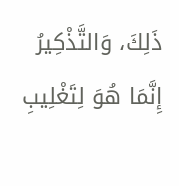ذَلِكَ، وَالتَّذْكِيرُ إِنَّمَا هُوَ لِتَغْلِيبِ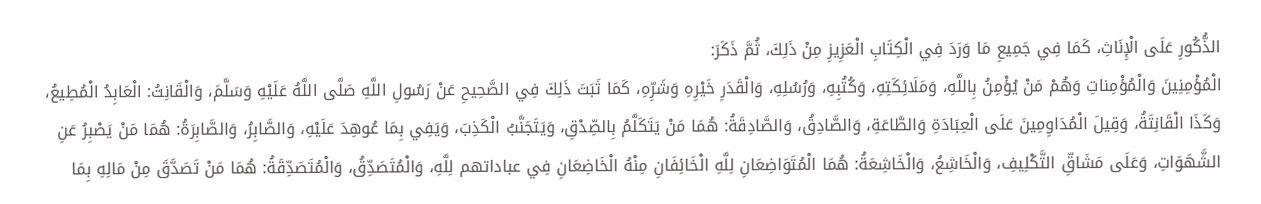الذُّكُورِ عَلَى الْإِنَاثِ، كَمَا فِي جَمِيعِ مَا وَرَدَ فِي الْكِتَابِ الْعَزِيزِ مِنْ ذَلِكَ، ثُمَّ ذَكَرَ:
الْمُؤْمِنِينَ وَالْمُؤْمِناتِ وَهُمْ مَنْ يُؤْمِنُ بِاللَّهِ، وَمَلَائِكَتِهِ، وَكُتُبِهِ، وَرُسُلِهِ، وَالْقَدَرِ خَيْرِهِ وَشَرِّهِ، كَمَا ثَبَتَ ذَلِكَ فِي الصَّحِيحِ عَنْ رَسُولِ اللَّهِ صَلَّى اللَّهُ عَلَيْهِ وَسَلَّمَ، وَالْقَانِتُ: الْعَابِدُ الْمُطِيعُ، وَكَذَا الْقَانِتَةُ، وَقِيلَ الْمُدَاوِمِينَ عَلَى الْعِبَادَةِ وَالطَّاعَةِ، وَالصَّادِقُ، وَالصَّادِقَةُ: هُمَا مَنْ يَتَكَلَّمُ بِالصِّدْقِ، وَيَتَجَنَّبُ الْكَذِبَ، وَيَفِي بِمَا عُوهِدَ عَلَيْهِ، وَالصَّابِرُ، وَالصَّابِرَةُ: هُمَا مَنْ يَصْبِرُ عَنِ الشَّهَوَاتِ، وَعَلَى مَشَاقِّ التَّكْلِيفِ، وَالْخَاشِعُ، وَالْخَاشِعَةُ: هُمَا الْمُتَوَاضِعَانِ لِلَّهِ الْخَائِفَانِ مِنْهُ الْخَاضِعَانِ فِي عباداتهم لِلَّهِ، وَالْمُتَصَدِّقُ، وَالْمُتَصَدِّقَةُ: هُمَا مَنْ تَصَدَّقَ مِنْ مَالِهِ بِمَا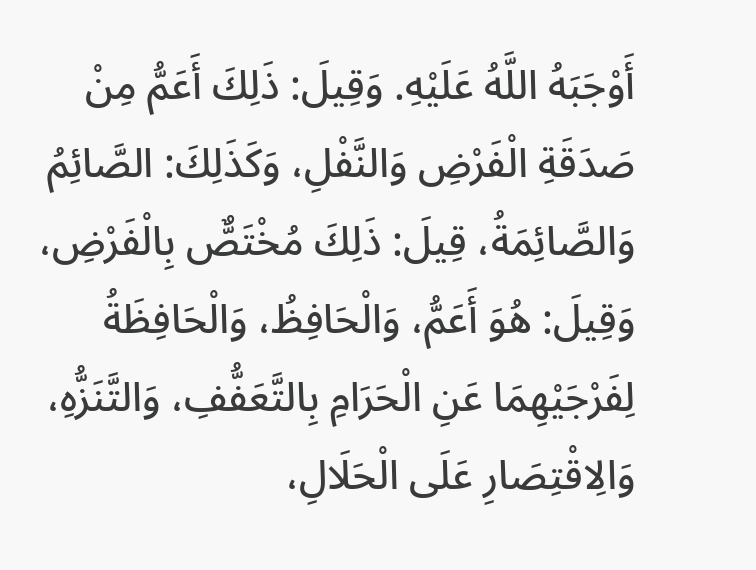أَوْجَبَهُ اللَّهُ عَلَيْهِ. وَقِيلَ: ذَلِكَ أَعَمُّ مِنْ صَدَقَةِ الْفَرْضِ وَالنَّفْلِ، وَكَذَلِكَ: الصَّائِمُ وَالصَّائِمَةُ، قِيلَ: ذَلِكَ مُخْتَصٌّ بِالْفَرْضِ، وَقِيلَ: هُوَ أَعَمُّ، وَالْحَافِظُ، وَالْحَافِظَةُ لِفَرْجَيْهِمَا عَنِ الْحَرَامِ بِالتَّعَفُّفِ، وَالتَّنَزُّهِ، وَالِاقْتِصَارِ عَلَى الْحَلَالِ،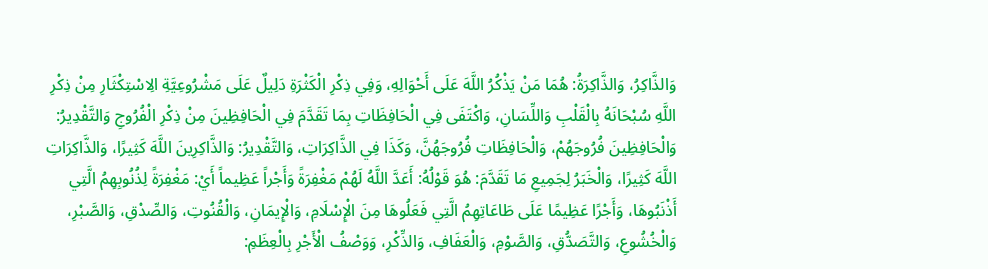وَالذَّاكِرُ، وَالذَّاكِرَةُ: هُمَا مَنْ يَذْكُرُ اللَّهَ عَلَى أَحْوَالِهِ، وَفِي ذِكْرِ الْكَثْرَةِ دَلِيلٌ عَلَى مَشْرُوعِيَّةِ الِاسْتِكْثَارِ مِنْ ذِكْرِ اللَّهِ سُبْحَانَهُ بِالْقَلْبِ وَاللِّسَانِ، وَاكْتَفَى فِي الْحَافِظَاتِ بِمَا تَقَدَّمَ فِي الْحَافِظِينَ مِنْ ذِكْرِ الْفُرُوجِ وَالتَّقْدِيرُ:
وَالْحَافِظِينَ فُرُوجَهُمْ، وَالْحَافِظَاتِ فُرُوجَهُنَّ، وَكَذَا فِي الذَّاكِرَاتِ، وَالتَّقْدِيرُ: وَالذَّاكِرِينَ اللَّهَ كَثِيرًا، وَالذَّاكِرَاتِ اللَّهَ كَثِيرًا، وَالْخَبَرُ لِجَمِيعِ مَا تَقَدَّمَ: هُوَ قَوْلُهُ: أَعَدَّ اللَّهُ لَهُمْ مَغْفِرَةً وَأَجْراً عَظِيماً أَيْ: مَغْفِرَةً لِذُنُوبِهِمُ الَّتِي أَذْنَبُوهَا، وَأَجْرًا عَظِيمًا عَلَى طَاعَاتِهِمُ الَّتِي فَعَلُوهَا مِنَ الْإِسْلَامِ، وَالْإِيمَانِ، وَالْقُنُوتِ، وَالصِّدْقِ، وَالصَّبْرِ، وَالْخُشُوعِ، وَالتَّصَدُّقِ، وَالصَّوْمِ، وَالْعَفَافِ، وَالذِّكْرِ، وَوَصْفُ الْأَجْرِ بِالْعِظَمِ: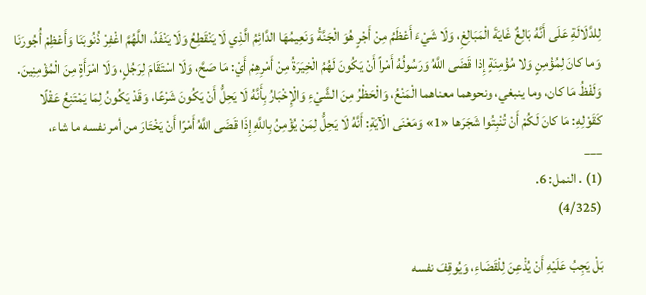لِلدَّلَالَةِ عَلَى أَنَّهُ بَالِغٌ غَايَةَ الْمَبَالِغِ، وَلَا شَيْءَ أَعْظَمُ مِنْ أَجْرٍ هُوَ الْجَنَّةُ وَنَعِيمُهَا الدَّائِمُ الَّذِي لَا يَنْقَطِعُ وَلَا يَنْفَدُ، اللَّهُمَّ اغْفِرْ ذُنُوبَنَا وَأَعْظِمْ أُجُورَنَا وَما كانَ لِمُؤْمِنٍ وَلا مُؤْمِنَةٍ إِذا قَضَى اللَّهُ وَرَسُولُهُ أَمْراً أَنْ يَكُونَ لَهُمُ الْخِيَرَةُ مِنْ أَمْرِهِمْ أَيْ: مَا صَحَّ، وَلَا اسْتَقَامَ لِرَجُلٍ، وَلَا امْرَأَةٍ مِنَ الْمُؤْمِنِينَ. وَلَفْظُ مَا كان، وما ينبغي، ونحوهما معناهما الْمَنْعُ، وَالْحَظْرُ مِنَ الشَّيْءِ وَالْإِخْبَارُ بِأَنَّهُ لَا يَحِلُّ أَنْ يَكُونَ شَرْعًا، وَقَدْ يَكُونُ لِمَا يَمْتَنِعُ عَقْلًا كَقَوْلِهِ: مَا كانَ لَكُمْ أَنْ تُنْبِتُوا شَجَرَها «1» وَمَعْنَى الْآيَةِ: أَنَّهُ لَا يَحِلُّ لِمَنْ يُؤْمِنُ بِاللَّهِ إِذَا قَضَى اللَّهُ أَمْرًا أَنْ يَخْتَارَ من أمر نفسه ما شاء،
___
(1) . النمل: 6.
(4/325)

بَلْ يَجِبُ عَلَيْهِ أَنْ يُذْعِنَ لِلْقَضَاءِ، وَيُوقِفَ نفسه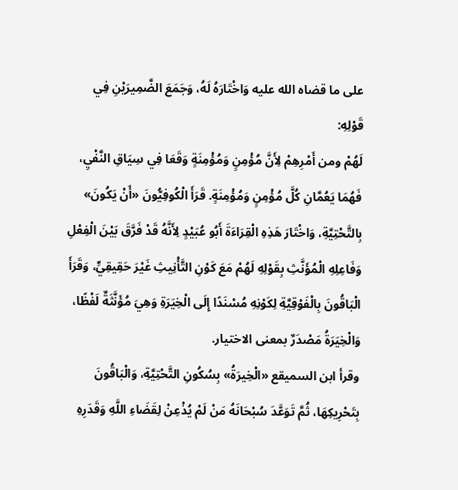على ما قضاه الله عليه وَاخْتَارَهُ لَهُ، وَجَمَعَ الضَّمِيرَيْنِ فِي قَوْلِهِ:
لَهُمْ ومن أَمْرِهِمْ لِأَنَّ مُؤْمِنٍ وَمُؤْمِنَةٍ وَقَعَا فِي سِيَاقِ النَّفْيِ، فَهُمَا يَعُمَّانِ كُلَّ مُؤْمِنٍ وَمُؤْمِنَةٍ. قَرَأَ الْكُوفِيُّونَ «أَنْ يَكُونَ» بِالتَّحْتِيَّةِ، وَاخْتَارَ هَذِهِ الْقِرَاءَةَ أَبُو عُبَيْدٍ لِأَنَّهُ قَدْ فَرَّقَ بَيْنَ الْفِعْلِ وَفَاعِلِهِ الْمُؤَنَّثِ بِقَوْلِهِ لَهُمْ مَعَ كَوْنِ التَّأْنِيثِ غَيْرَ حَقِيقِيٍّ، وَقَرَأَ الْبَاقُونَ بِالْفَوْقِيَّةِ لِكَوْنِهِ مُسْنَدًا إِلَى الْخِيَرَةِ وَهِيَ مُؤَنَّثَةٌ لَفْظًا، وَالْخِيَرَةُ مَصْدَرٌ بمعنى الاختيار.
وقرأ ابن السميقع «الْخِيرَةُ» بِسُكُونِ التَّحْتِيَّةِ، وَالْبَاقُونَ بِتَحْرِيكِهَا، ثُمَّ تَوَعَّدَ سُبْحَانَهُ مَنْ لَمْ يُذْعِنْ لِقَضَاءِ اللَّهِ وَقَدَرِهِ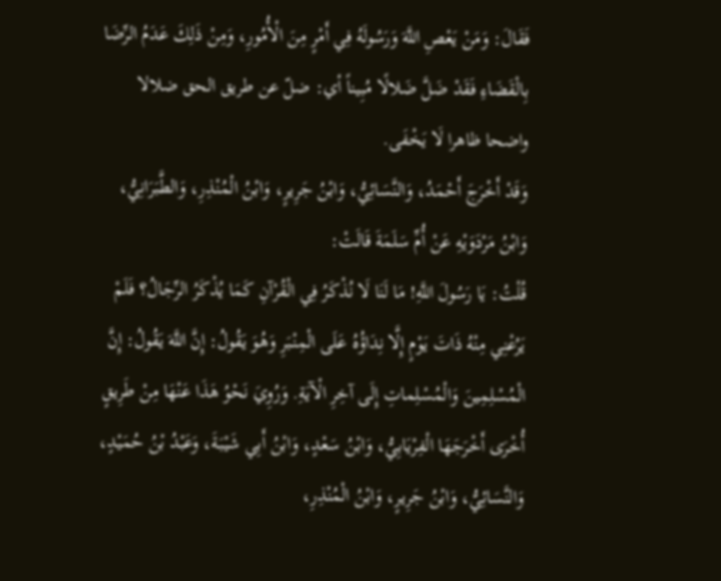فَقَالَ: وَمَنْ يَعْصِ اللَّهَ وَرَسُولَهُ فِي أَمْرٍ مِنَ الْأُمُورِ، وَمِنْ ذَلِكَ عَدَمُ الرِّضَا بِالْقَضَاءِ فَقَدْ ضَلَّ ضَلالًا مُبِيناً أي: ضلّ عن طريق الحق ضلالا واضحا ظاهرا لَا يَخْفَى.
وَقَدْ أَخْرَجَ أَحْمَدُ، وَالنَّسَائِيُّ، وَابْنُ جَرِيرٍ، وَابْنُ الْمُنْذِرِ، وَالطَّبَرَانِيُّ، وَابْنُ مَرْدَوَيْهِ عَنْ أُمِّ سَلَمَةَ قَالَتْ:
قُلْتُ: يَا رَسُولَ اللَّهِ! مَا لَنَا لَا نُذْكَرُ فِي الْقُرْآنِ كَمَا يُذْكَرُ الرِّجَالُ؟ فَلَمْ يَرُعْنِي مِنْهُ ذَاتَ يَوْمٍ إِلَّا نِدَاؤُهُ عَلَى الْمِنْبَرِ وَهُوَ يَقُولُ: إِنَّ اللَّهَ يَقُولُ: إِنَّ الْمُسْلِمِينَ وَالْمُسْلِماتِ إِلَى آخِرِ الْآيَةِ. وَرُوِيَ نَحْوُ هَذَا عَنْهَا مِنْ طَرِيقٍ أُخْرَى أَخْرَجَهَا الْفِرْيَابِيُّ، وَابْنُ سَعْدٍ، وَابْنُ أَبِي شَيْبَةَ، وَعَبْدُ بْنُ حُمَيْدٍ، وَالنَّسَائِيُّ، وَابْنُ جَرِيرٍ، وَابْنُ الْمُنْذِرِ،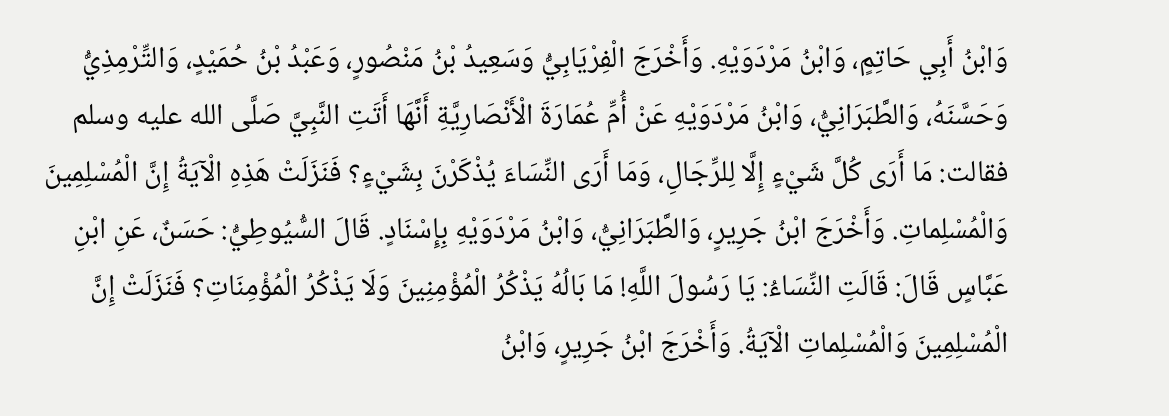وَابْنُ أَبِي حَاتِمٍ، وَابْنُ مَرْدَوَيْهِ. وَأَخْرَجَ الْفِرْيَابِيُّ وَسَعِيدُ بْنُ مَنْصُورٍ، وَعَبْدُ بْنُ حُمَيْدٍ، وَالتِّرْمِذِيُّ وَحَسَّنَهُ، وَالطَّبَرَانِيُّ، وَابْنُ مَرْدَوَيْهِ عَنْ أُمِّ عُمَارَةَ الْأَنْصَارِيَّةِ أَنَّهَا أَتَتِ النَّبِيَّ صَلَّى الله عليه وسلم فقالت: مَا أَرَى كُلَّ شَيْءٍ إِلَّا لِلرِّجَالِ، وَمَا أَرَى النِّسَاءَ يُذْكَرْنَ بِشَيْءٍ؟ فَنَزَلَتْ هَذِهِ الْآيَةُ إِنَّ الْمُسْلِمِينَ وَالْمُسْلِماتِ. وَأَخْرَجَ ابْنُ جَرِيرٍ، وَالطَّبَرَانِيُّ، وَابْنُ مَرْدَوَيْهِ بِإِسْنَادٍ. قَالَ السُّيُوطِيُّ: حَسَنٌ، عَنِ ابْنِ عَبَّاسٍ قَالَ: قَالَتِ النِّسَاءُ: يَا رَسُولَ اللَّهِ! مَا بَالُهُ يَذْكُرُ الْمُؤْمِنِينَ وَلَا يَذْكُرُ الْمُؤْمِنَاتِ؟ فَنَزَلَتْ إِنَّ الْمُسْلِمِينَ وَالْمُسْلِماتِ الْآيَةُ. وَأَخْرَجَ ابْنُ جَرِيرٍ، وَابْنُ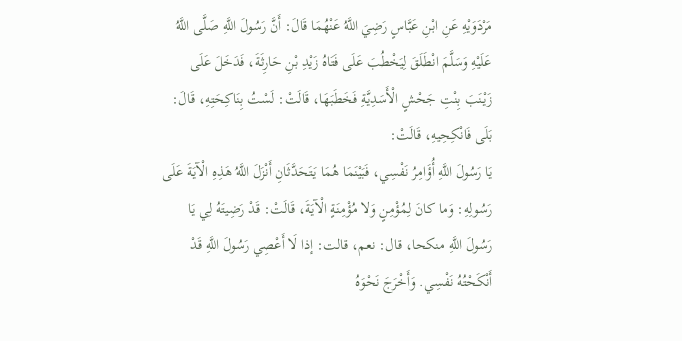مَرْدَوَيْهِ عَنِ ابْنِ عَبَّاسٍ رَضِيَ اللَّهُ عَنْهُمَا قَالَ: أَنَّ رَسُولَ اللَّهِ صَلَّى اللَّهُ عَلَيْهِ وَسَلَّمَ انْطَلَقَ لِيَخْطُبَ عَلَى فَتَاهُ زَيْدِ بْنِ حَارِثَةَ، فَدَخَلَ عَلَى زَيْنَبَ بِنْتِ جَحْشٍ الْأَسَدِيَّةِ فَخَطَبَهَا، قَالَتْ: لَسْتُ بِنَاكِحَتِهِ، قَالَ: بَلَى فَانْكِحِيهِ، قَالَتْ:
يَا رَسُولَ اللَّهِ أُؤَامِرُ نَفْسِي، فَبَيْنَمَا هُمَا يَتَحَدَّثَانِ أَنْزَلَ اللَّهُ هَذِهِ الْآيَةَ عَلَى رَسُولِهِ: وَما كانَ لِمُؤْمِنٍ وَلا مُؤْمِنَةٍ الْآيَةَ، قَالَتْ: قَدْ رَضِيتَهُ لِي يَا رَسُولَ اللَّهِ منكحا، قال: نعم، قالت: إذا لَا أَعْصِي رَسُولَ اللَّهِ قَدْ أَنْكَحْتُهُ نَفْسِي. وَأَخْرَجَ نَحْوَهُ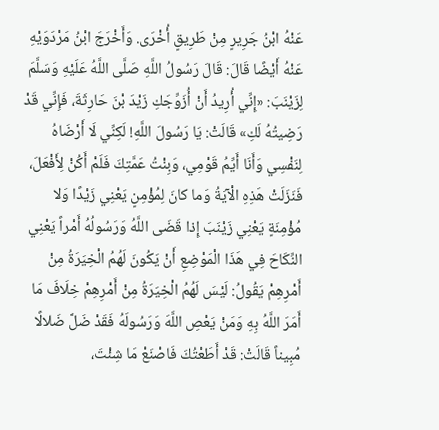عَنْهُ ابْنُ جَرِيرٍ مِنْ طَرِيقٍ أُخْرَى. وَأَخْرَجَ ابْنُ مَرْدَوَيْهِ عَنْهُ أَيْضًا قَالَ: قَالَ رَسُولُ اللَّهِ صَلَّى اللَّهُ عَلَيْهِ وَسَلَّمَ لِزَيْنَبَ: «إِنِّي أُرِيدُ أَنْ أُزَوِّجَكِ زَيْدَ بْنَ حَارِثَةَ، فَإِنِّي قَدْ رَضِيتُهُ لَكِ» قَالَتْ: يَا رَسُولَ اللَّهِ! لَكِنِّي لَا أَرْضَاهُ لِنَفْسِي وَأَنَا أَيِّمُ قَوْمِي، وَبِنْتُ عَمَّتِكَ فَلَمْ أَكُنْ لِأَفْعَلَ، فَنَزَلَتْ هَذِهِ الْآيَةُ وَما كانَ لِمُؤْمِنٍ يَعْنِي زَيْدًا وَلا مُؤْمِنَةٍ يَعْنِي زَيْنَبَ إِذا قَضَى اللَّهُ وَرَسُولُهُ أَمْراً يَعْنِي النِّكَاحَ فِي هَذَا الْمَوْضِعِ أَنْ يَكُونَ لَهُمُ الْخِيَرَةُ مِنْ أَمْرِهِمْ يَقُولُ: لَيْسَ لَهُمُ الْخِيَرَةُ مِنْ أَمْرِهِمْ خِلَافَ مَا أَمَرَ اللَّهُ بِهِ وَمَنْ يَعْصِ اللَّهَ وَرَسُولَهُ فَقَدْ ضَلَّ ضَلالًا مُبِيناً قَالَتْ: قَدْ أَطَعْتُكَ فَاصْنَعْ مَا شِئْتَ،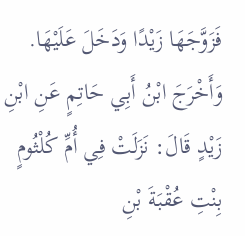فَزَوَّجَهَا زَيْدًا وَدَخَلَ عَلَيْهَا. وَأَخْرَجَ ابْنُ أَبِي حَاتِمٍ عَنِ ابْنِ زَيْدٍ قَالَ: نَزَلَتْ فِي أُمِّ كُلْثُومٍ بِنْتِ عُقْبَةَ بْنِ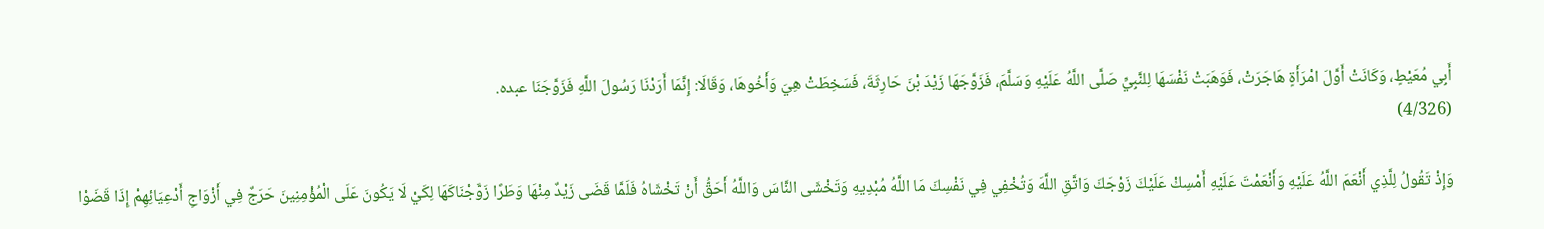أَبِي مُعَيْطٍ، وَكَانَتْ أَوَّلَ امْرَأَةٍ هَاجَرَتْ، فَوَهَبَتْ نَفْسَهَا لِلنَّبِيِّ صَلَّى اللَّهُ عَلَيْهِ وَسَلَّمَ، فَزَوَّجَهَا زَيْدَ بْنَ حَارِثَةَ، فَسَخِطَتْ هِيَ وَأَخُوهَا، وَقَالَا: إِنَّمَا أَرَدْنَا رَسُولَ اللَّهِ فَزَوَّجَنَا عبده.
(4/326)

وَإِذْ تَقُولُ لِلَّذِي أَنْعَمَ اللَّهُ عَلَيْهِ وَأَنْعَمْتَ عَلَيْهِ أَمْسِكْ عَلَيْكَ زَوْجَكَ وَاتَّقِ اللَّهَ وَتُخْفِي فِي نَفْسِكَ مَا اللَّهُ مُبْدِيهِ وَتَخْشَى النَّاسَ وَاللَّهُ أَحَقُّ أَنْ تَخْشَاهُ فَلَمَّا قَضَى زَيْدٌ مِنْهَا وَطَرًا زَوَّجْنَاكَهَا لِكَيْ لَا يَكُونَ عَلَى الْمُؤْمِنِينَ حَرَجٌ فِي أَزْوَاجِ أَدْعِيَائِهِمْ إِذَا قَضَوْا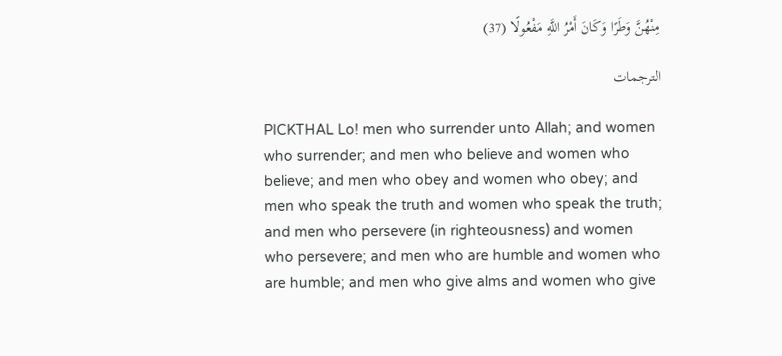مِنْهُنَّ وَطَرًا وَكَانَ أَمْرُ اللَّهِ مَفْعُولًا (37)

الترجمات

PICKTHAL Lo! men who surrender unto Allah; and women who surrender; and men who believe and women who believe; and men who obey and women who obey; and men who speak the truth and women who speak the truth; and men who persevere (in righteousness) and women who persevere; and men who are humble and women who are humble; and men who give alms and women who give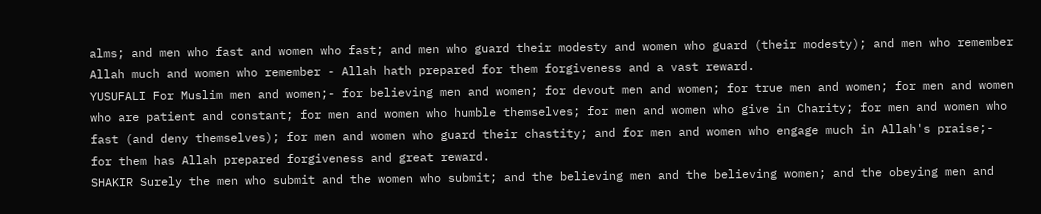alms; and men who fast and women who fast; and men who guard their modesty and women who guard (their modesty); and men who remember Allah much and women who remember - Allah hath prepared for them forgiveness and a vast reward.
YUSUFALI For Muslim men and women;- for believing men and women; for devout men and women; for true men and women; for men and women who are patient and constant; for men and women who humble themselves; for men and women who give in Charity; for men and women who fast (and deny themselves); for men and women who guard their chastity; and for men and women who engage much in Allah's praise;- for them has Allah prepared forgiveness and great reward.
SHAKIR Surely the men who submit and the women who submit; and the believing men and the believing women; and the obeying men and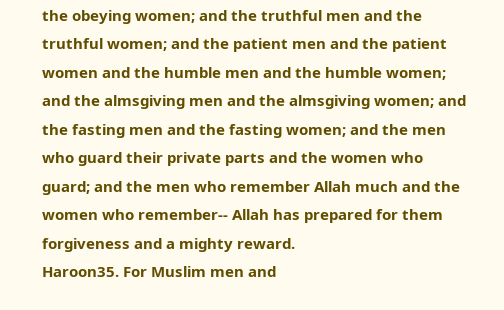the obeying women; and the truthful men and the truthful women; and the patient men and the patient women and the humble men and the humble women; and the almsgiving men and the almsgiving women; and the fasting men and the fasting women; and the men who guard their private parts and the women who guard; and the men who remember Allah much and the women who remember-- Allah has prepared for them forgiveness and a mighty reward.
Haroon35. For Muslim men and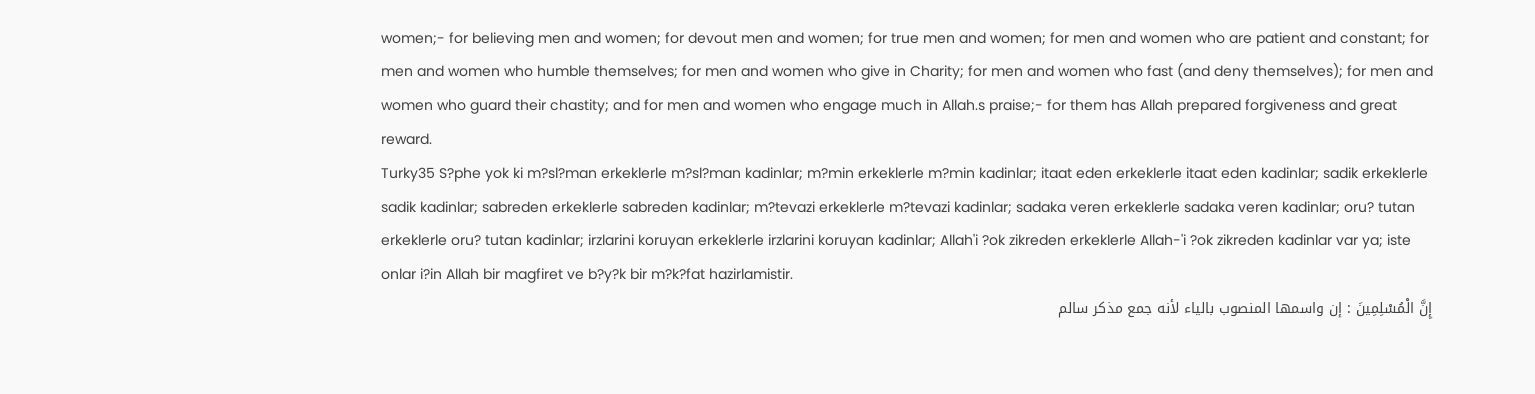women;- for believing men and women; for devout men and women; for true men and women; for men and women who are patient and constant; for men and women who humble themselves; for men and women who give in Charity; for men and women who fast (and deny themselves); for men and women who guard their chastity; and for men and women who engage much in Allah.s praise;- for them has Allah prepared forgiveness and great reward.
Turky35 S?phe yok ki m?sl?man erkeklerle m?sl?man kadinlar; m?min erkeklerle m?min kadinlar; itaat eden erkeklerle itaat eden kadinlar; sadik erkeklerle sadik kadinlar; sabreden erkeklerle sabreden kadinlar; m?tevazi erkeklerle m?tevazi kadinlar; sadaka veren erkeklerle sadaka veren kadinlar; oru? tutan erkeklerle oru? tutan kadinlar; irzlarini koruyan erkeklerle irzlarini koruyan kadinlar; Allah'i ?ok zikreden erkeklerle Allah-'i ?ok zikreden kadinlar var ya; iste onlar i?in Allah bir magfiret ve b?y?k bir m?k?fat hazirlamistir.
إِنَّ الْمُسْلِمِينَ : إن واسمها المنصوب بالياء لأنه جمع مذكر سالم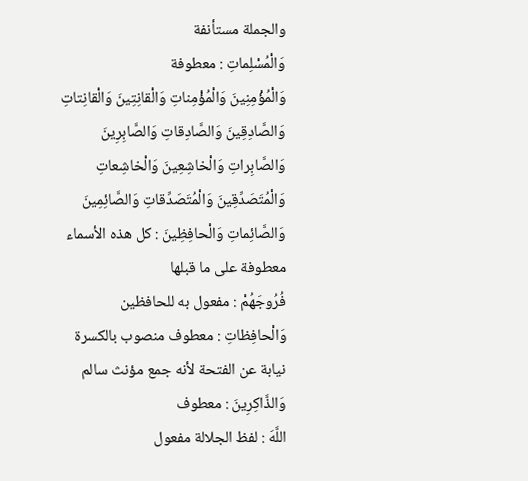والجملة مستأنفة
وَالْمُسْلِماتِ : معطوفة
وَالْمُؤْمِنِينَ وَالْمُؤْمِناتِ وَالْقانِتِينَ وَالْقانِتاتِ وَالصَّادِقِينَ وَالصَّادِقاتِ وَالصَّابِرِينَ وَالصَّابِراتِ وَالْخاشِعِينَ وَالْخاشِعاتِ وَالْمُتَصَدِّقِينَ وَالْمُتَصَدِّقاتِ وَالصَّائِمِينَ وَالصَّائِماتِ وَالْحافِظِينَ : كل هذه الأسماء معطوفة على ما قبلها
فُرُوجَهُمْ : مفعول به للحافظين
وَالْحافِظاتِ : معطوف منصوب بالكسرة نيابة عن الفتحة لأنه جمع مؤنث سالم
وَالذَّاكِرِينَ : معطوف
اللَّهَ : لفظ الجلالة مفعول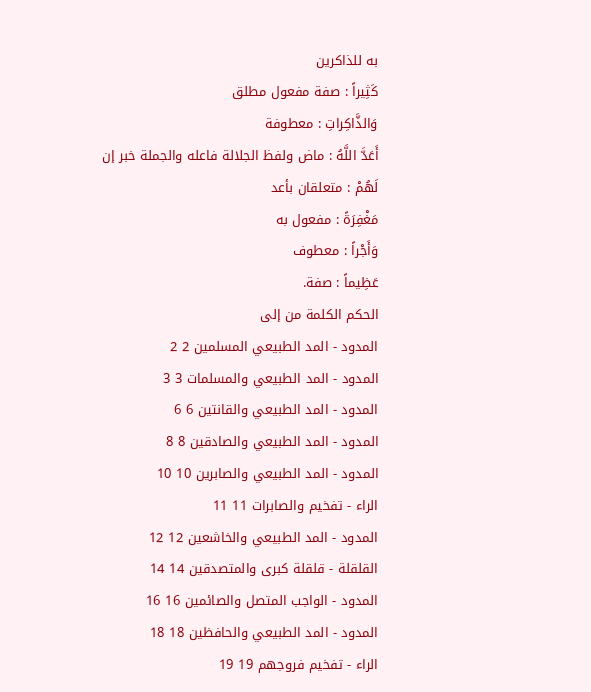به للذاكرين
كَثِيراً : صفة مفعول مطلق
وَالذَّاكِراتِ : معطوفة
أَعَدَّ اللَّهُ : ماض ولفظ الجلالة فاعله والجملة خبر إن
لَهُمْ : متعلقان بأعد
مَغْفِرَةً : مفعول به
وَأَجْراً : معطوف
عَظِيماً : صفة.
الحكم الكلمة من إلى
المدود - المد الطبيعي المسلمين 2 2
المدود - المد الطبيعي والمسلمات 3 3
المدود - المد الطبيعي والقانتين 6 6
المدود - المد الطبيعي والصادقين 8 8
المدود - المد الطبيعي والصابرين 10 10
الراء - تفخيم والصابرات 11 11
المدود - المد الطبيعي والخاشعين 12 12
القلقلة - قلقلة كبرى والمتصدقين 14 14
المدود - الواجب المتصل والصائمين 16 16
المدود - المد الطبيعي والحافظين 18 18
الراء - تفخيم فروجهم 19 19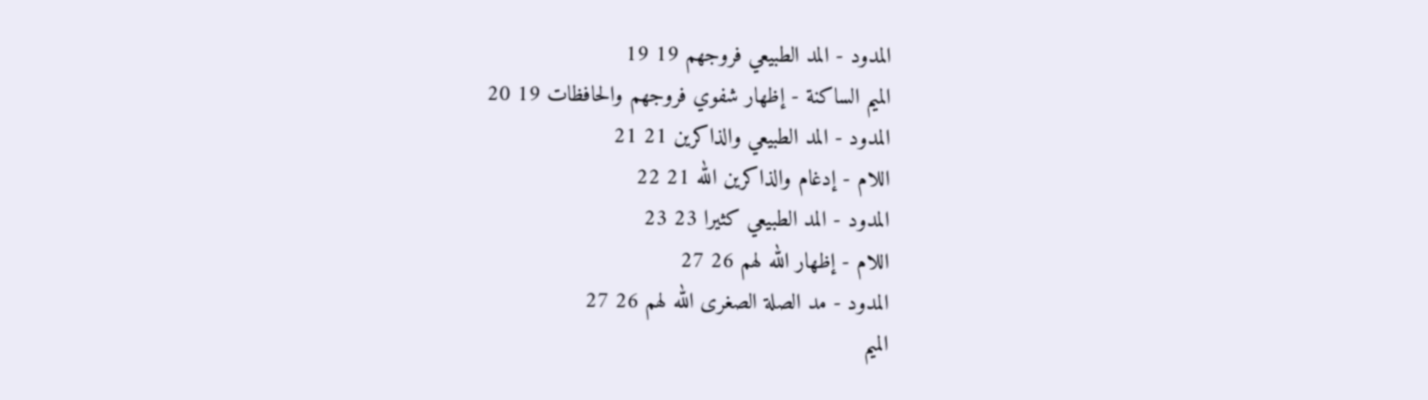المدود - المد الطبيعي فروجهم 19 19
الميم الساكنة - إظهار شفوي فروجهم والحافظات 19 20
المدود - المد الطبيعي والذاكرين 21 21
اللام - إدغام والذاكرين الله 21 22
المدود - المد الطبيعي كثيرا 23 23
اللام - إظهار الله لهم 26 27
المدود - مد الصلة الصغرى الله لهم 26 27
الميم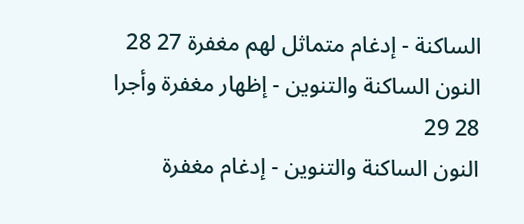الساكنة - إدغام متماثل لهم مغفرة 27 28
النون الساكنة والتنوين - إظهار مغفرة وأجرا 28 29
النون الساكنة والتنوين - إدغام مغفرة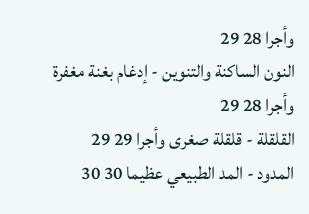وأجرا 28 29
النون الساكنة والتنوين - إدغام بغنة مغفرة وأجرا 28 29
القلقلة - قلقلة صغرى وأجرا 29 29
المدود - المد الطبيعي عظيما 30 30